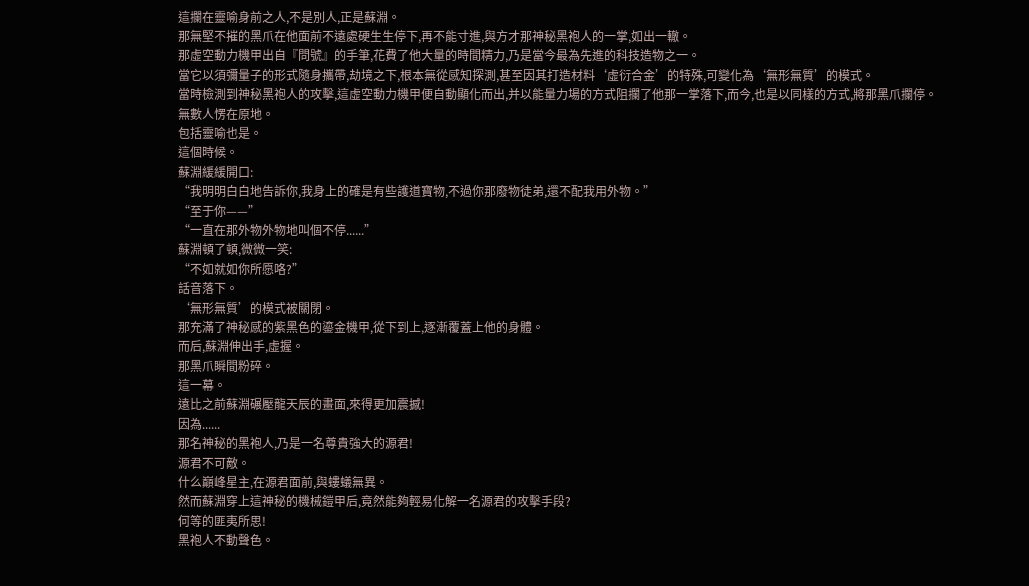這攔在靈喻身前之人,不是別人,正是蘇淵。
那無堅不摧的黑爪在他面前不遠處硬生生停下,再不能寸進,與方才那神秘黑袍人的一掌,如出一轍。
那虛空動力機甲出自『問號』的手筆,花費了他大量的時間精力,乃是當今最為先進的科技造物之一。
當它以須彌量子的形式隨身攜帶,劫境之下,根本無從感知探測,甚至因其打造材料‘虛衍合金’的特殊,可變化為‘無形無質’的模式。
當時檢測到神秘黑袍人的攻擊,這虛空動力機甲便自動顯化而出,并以能量力場的方式阻攔了他那一掌落下,而今,也是以同樣的方式,將那黑爪攔停。
無數人愣在原地。
包括靈喻也是。
這個時候。
蘇淵緩緩開口:
“我明明白白地告訴你,我身上的確是有些護道寶物,不過你那廢物徒弟,還不配我用外物。”
“至于你——”
“一直在那外物外物地叫個不停......”
蘇淵頓了頓,微微一笑:
“不如就如你所愿咯?”
話音落下。
‘無形無質’的模式被關閉。
那充滿了神秘感的紫黑色的鎏金機甲,從下到上,逐漸覆蓋上他的身體。
而后,蘇淵伸出手,虛握。
那黑爪瞬間粉碎。
這一幕。
遠比之前蘇淵碾壓龍天辰的畫面,來得更加震撼!
因為......
那名神秘的黑袍人,乃是一名尊貴強大的源君!
源君不可敵。
什么巔峰星主,在源君面前,與螻蟻無異。
然而蘇淵穿上這神秘的機械鎧甲后,竟然能夠輕易化解一名源君的攻擊手段?
何等的匪夷所思!
黑袍人不動聲色。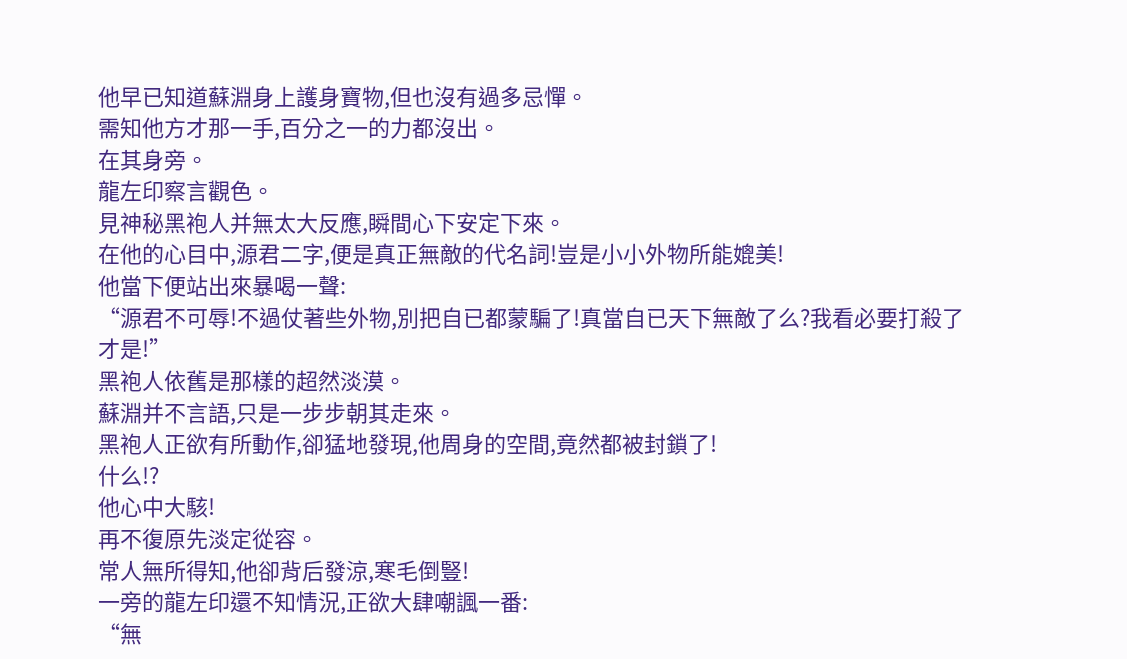他早已知道蘇淵身上護身寶物,但也沒有過多忌憚。
需知他方才那一手,百分之一的力都沒出。
在其身旁。
龍左印察言觀色。
見神秘黑袍人并無太大反應,瞬間心下安定下來。
在他的心目中,源君二字,便是真正無敵的代名詞!豈是小小外物所能媲美!
他當下便站出來暴喝一聲:
“源君不可辱!不過仗著些外物,別把自已都蒙騙了!真當自已天下無敵了么?我看必要打殺了才是!”
黑袍人依舊是那樣的超然淡漠。
蘇淵并不言語,只是一步步朝其走來。
黑袍人正欲有所動作,卻猛地發現,他周身的空間,竟然都被封鎖了!
什么!?
他心中大駭!
再不復原先淡定從容。
常人無所得知,他卻背后發涼,寒毛倒豎!
一旁的龍左印還不知情況,正欲大肆嘲諷一番:
“無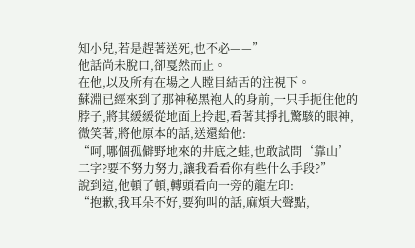知小兒,若是趕著送死,也不必——”
他話尚未脫口,卻戛然而止。
在他,以及所有在場之人瞠目結舌的注視下。
蘇淵已經來到了那神秘黑袍人的身前,一只手扼住他的脖子,將其緩緩從地面上拎起,看著其掙扎驚駭的眼神,微笑著,將他原本的話,送還給他:
“呵,哪個孤僻野地來的井底之蛙,也敢試問‘靠山’二字?要不努力努力,讓我看看你有些什么手段?”
說到這,他頓了頓,轉頭看向一旁的龍左印:
“抱歉,我耳朵不好,要狗叫的話,麻煩大聲點,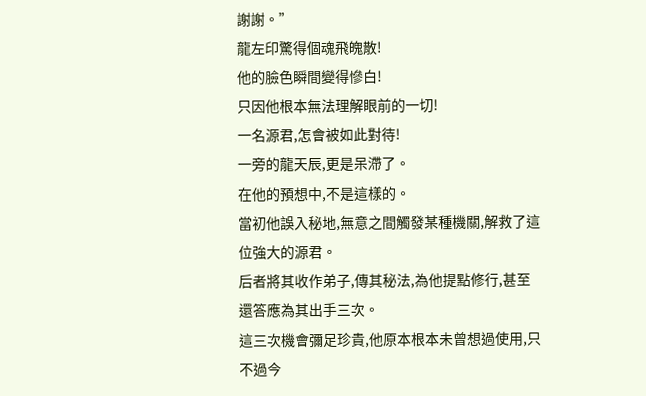謝謝。”
龍左印驚得個魂飛魄散!
他的臉色瞬間變得慘白!
只因他根本無法理解眼前的一切!
一名源君,怎會被如此對待!
一旁的龍天辰,更是呆滯了。
在他的預想中,不是這樣的。
當初他誤入秘地,無意之間觸發某種機關,解救了這位強大的源君。
后者將其收作弟子,傳其秘法,為他提點修行,甚至還答應為其出手三次。
這三次機會彌足珍貴,他原本根本未曾想過使用,只不過今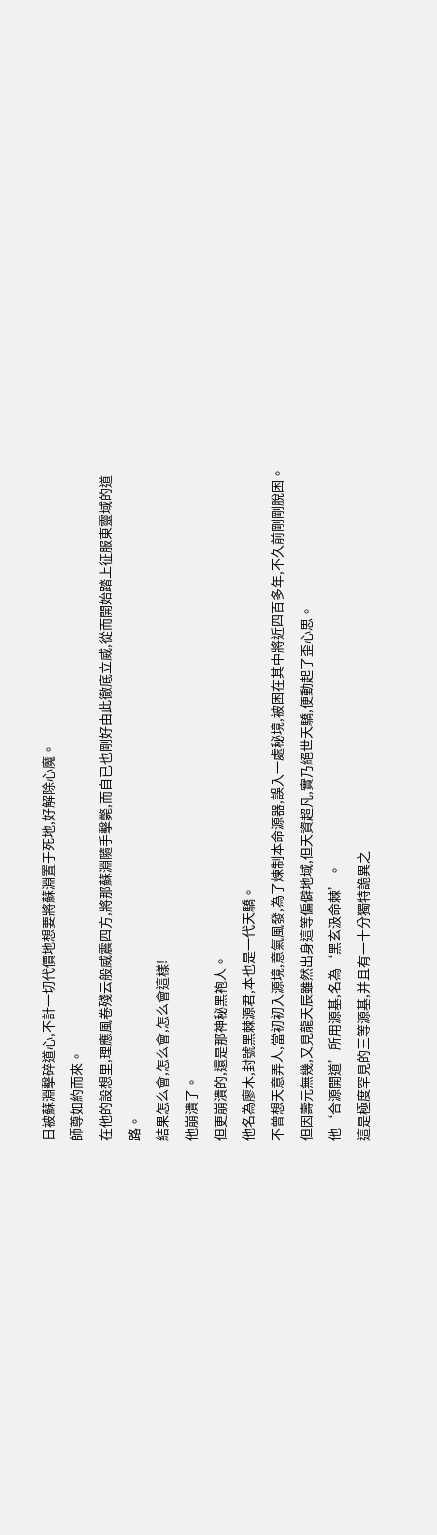日被蘇淵擊碎道心,不計一切代價地想要將蘇淵置于死地,好解除心魔。
師尊如約而來。
在他的設想里,理應風卷殘云般威震四方,將那蘇淵隨手擊斃,而自已也剛好由此徹底立威,從而開始踏上征服東靈域的道路。
結果怎么會,怎么會,怎么會這樣!
他崩潰了。
但更崩潰的,還是那神秘黑袍人。
他名為廖木,封號黑棘源君,本也是一代天驕。
不曾想天意弄人,當初初入源境,意氣風發,為了煉制本命源器,誤入一處秘境,被困在其中將近四百多年,不久前剛剛脫困。
但因壽元無幾,又見龍天辰雖然出身這等偏僻地域,但天資超凡,實乃絕世天驕,便動起了歪心思。
他‘合源開道’所用源基,名為‘黑玄汲命棘’。
這是極度罕見的三等源基,并且有一十分獨特詭異之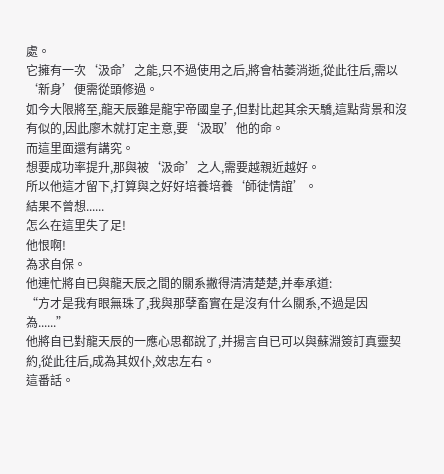處。
它擁有一次‘汲命’之能,只不過使用之后,將會枯萎消逝,從此往后,需以‘新身’便需從頭修過。
如今大限將至,龍天辰雖是龍宇帝國皇子,但對比起其余天驕,這點背景和沒有似的,因此廖木就打定主意,要‘汲取’他的命。
而這里面還有講究。
想要成功率提升,那與被‘汲命’之人,需要越親近越好。
所以他這才留下,打算與之好好培養培養‘師徒情誼’。
結果不曾想......
怎么在這里失了足!
他恨啊!
為求自保。
他連忙將自已與龍天辰之間的關系撇得清清楚楚,并奉承道:
“方才是我有眼無珠了,我與那孽畜實在是沒有什么關系,不過是因為......”
他將自已對龍天辰的一應心思都說了,并揚言自已可以與蘇淵簽訂真靈契約,從此往后,成為其奴仆,效忠左右。
這番話。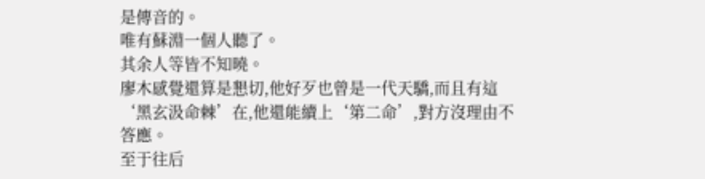是傳音的。
唯有蘇淵一個人聽了。
其余人等皆不知曉。
廖木感覺還算是懇切,他好歹也曾是一代天驕,而且有這‘黑玄汲命棘’在,他還能續上‘第二命’,對方沒理由不答應。
至于往后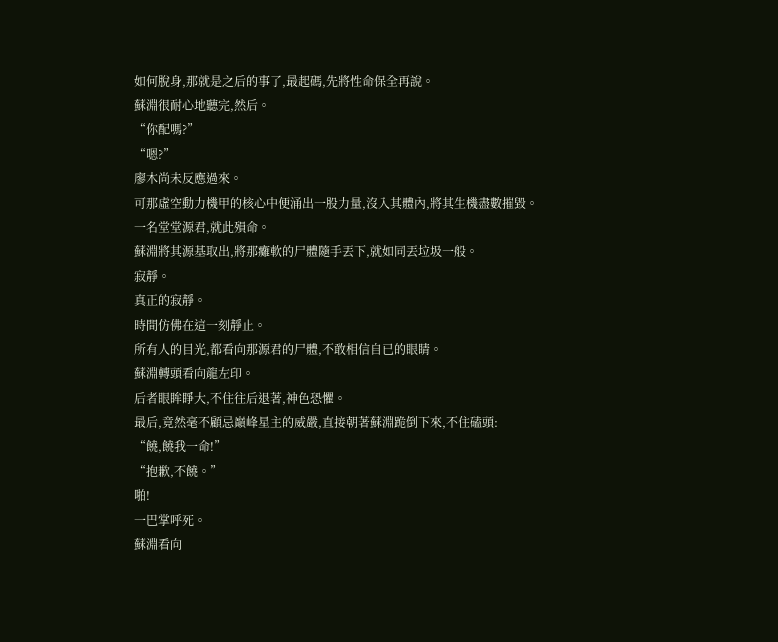如何脫身,那就是之后的事了,最起碼,先將性命保全再說。
蘇淵很耐心地聽完,然后。
“你配嗎?”
“嗯?”
廖木尚未反應過來。
可那虛空動力機甲的核心中便涌出一股力量,沒入其體內,將其生機盡數摧毀。
一名堂堂源君,就此殞命。
蘇淵將其源基取出,將那癱軟的尸體隨手丟下,就如同丟垃圾一般。
寂靜。
真正的寂靜。
時間仿佛在這一刻靜止。
所有人的目光,都看向那源君的尸體,不敢相信自已的眼睛。
蘇淵轉頭看向龍左印。
后者眼眸睜大,不住往后退著,神色恐懼。
最后,竟然毫不顧忌巔峰星主的威嚴,直接朝著蘇淵跪倒下來,不住磕頭:
“饒,饒我一命!”
“抱歉,不饒。”
啪!
一巴掌呼死。
蘇淵看向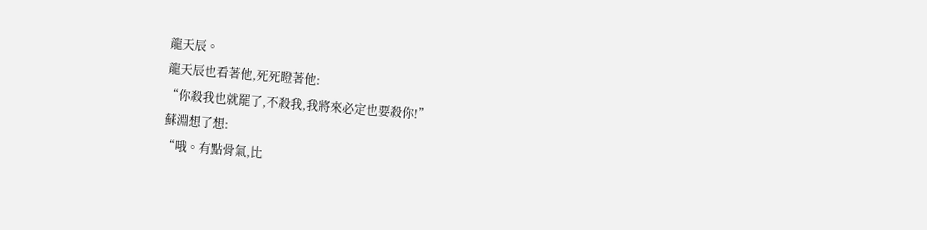龍天辰。
龍天辰也看著他,死死瞪著他:
“你殺我也就罷了,不殺我,我將來必定也要殺你!”
蘇淵想了想:
“哦。有點骨氣,比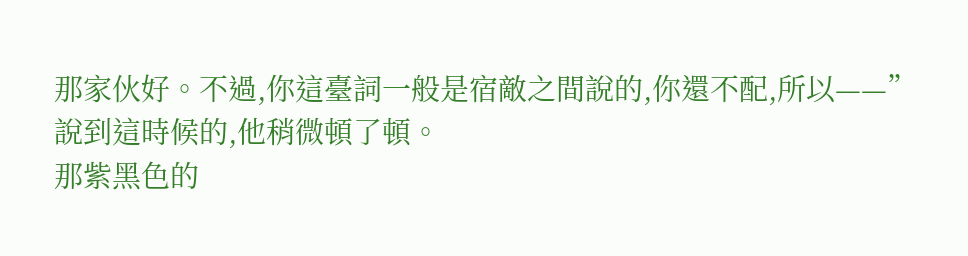那家伙好。不過,你這臺詞一般是宿敵之間說的,你還不配,所以——”
說到這時候的,他稍微頓了頓。
那紫黑色的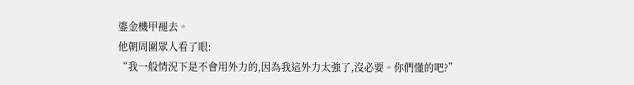鎏金機甲褪去。
他朝周圍眾人看了眼:
“我一般情況下是不會用外力的,因為我這外力太強了,沒必要。你們懂的吧?”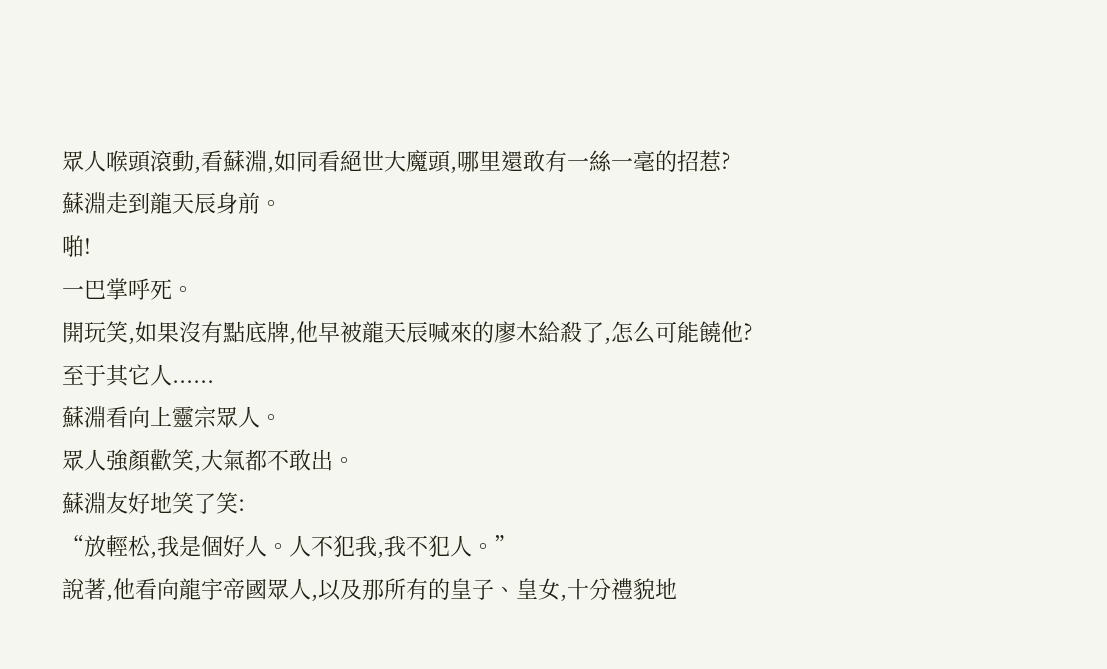眾人喉頭滾動,看蘇淵,如同看絕世大魔頭,哪里還敢有一絲一毫的招惹?
蘇淵走到龍天辰身前。
啪!
一巴掌呼死。
開玩笑,如果沒有點底牌,他早被龍天辰喊來的廖木給殺了,怎么可能饒他?
至于其它人......
蘇淵看向上靈宗眾人。
眾人強顏歡笑,大氣都不敢出。
蘇淵友好地笑了笑:
“放輕松,我是個好人。人不犯我,我不犯人。”
說著,他看向龍宇帝國眾人,以及那所有的皇子、皇女,十分禮貌地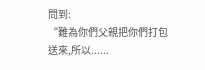問到:
“難為你們父親把你們打包送來,所以......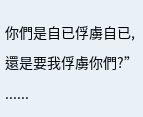你們是自已俘虜自已,還是要我俘虜你們?”
......